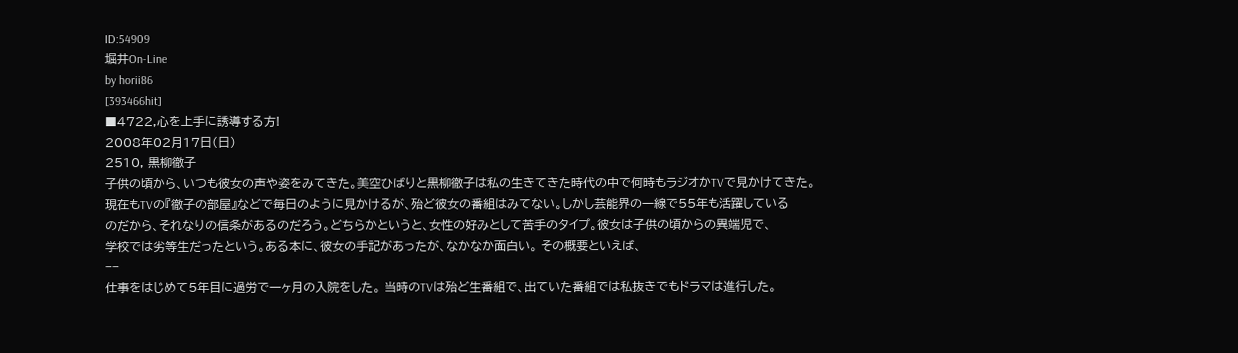ID:54909
堀井On-Line
by horii86
[393466hit]
■4722,心を上手に誘導する方!
2008年02月17日(日)
2510, 黒柳徹子
子供の頃から、いつも彼女の声や姿をみてきた。美空ひばりと黒柳徹子は私の生きてきた時代の中で何時もラジオかTVで見かけてきた。
現在もTVの『徹子の部屋』などで毎日のように見かけるが、殆ど彼女の番組はみてない。しかし芸能界の一線で55年も活躍している
のだから、それなりの信条があるのだろう。どちらかというと、女性の好みとして苦手のタイプ。彼女は子供の頃からの異端児で、
学校では劣等生だったという。ある本に、彼女の手記があったが、なかなか面白い。 その概要といえば、
−−
仕事をはじめて5年目に過労で一ヶ月の入院をした。 当時のTVは殆ど生番組で、出ていた番組では私抜きでもドラマは進行した。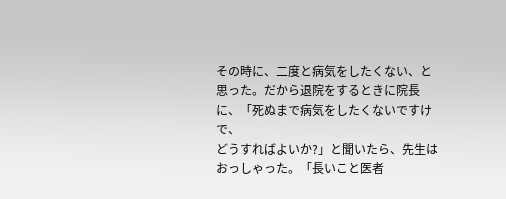その時に、二度と病気をしたくない、と思った。だから退院をするときに院長に、「死ぬまで病気をしたくないですけで、
どうすればよいか?」と聞いたら、先生はおっしゃった。「長いこと医者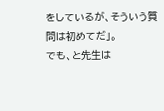をしているが、そういう質問は初めてだ」。
でも、と先生は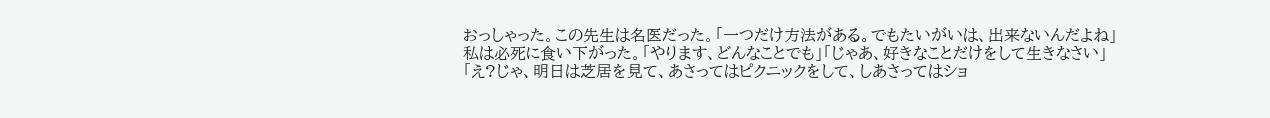おっしゃった。この先生は名医だった。「一つだけ方法がある。でもたいがいは、出来ないんだよね」
私は必死に食い下がった。「やります、どんなことでも」「じゃあ、好きなことだけをして生きなさい」
「え?じゃ、明日は芝居を見て、あさってはピクニックをして、しあさってはショ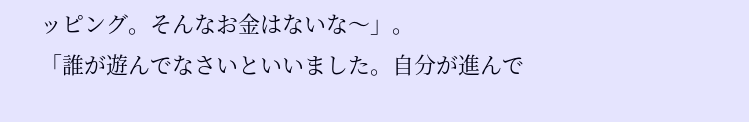ッピング。そんなお金はないな〜」。
「誰が遊んでなさいといいました。自分が進んで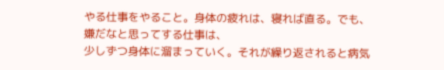やる仕事をやること。身体の疲れは、寝れば直る。でも、嫌だなと思ってする仕事は、
少しずつ身体に溜まっていく。それが繰り返されると病気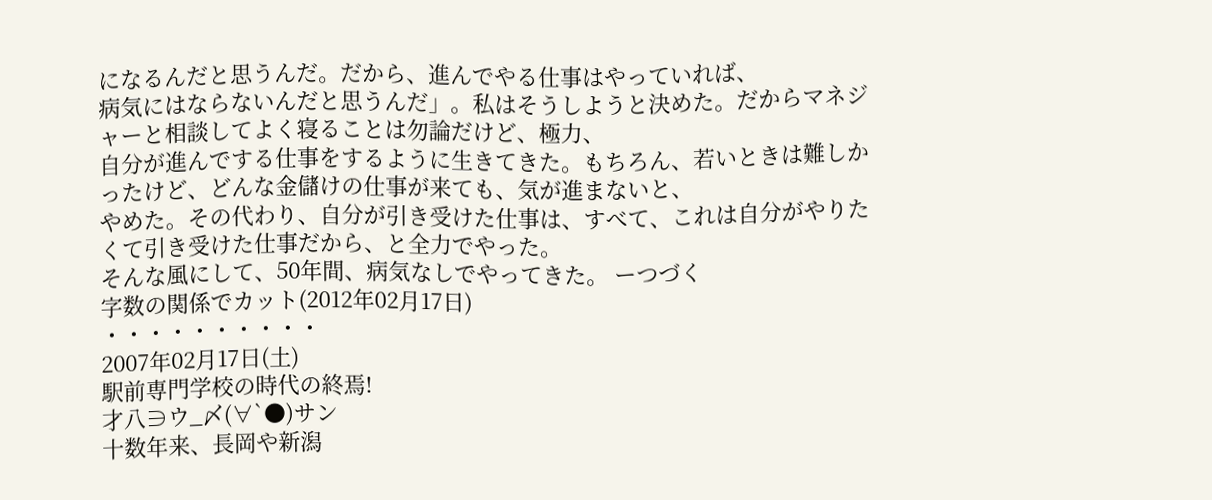になるんだと思うんだ。だから、進んでやる仕事はやっていれば、
病気にはならないんだと思うんだ」。私はそうしようと決めた。だからマネジャーと相談してよく寝ることは勿論だけど、極力、
自分が進んでする仕事をするように生きてきた。もちろん、若いときは難しかったけど、どんな金儲けの仕事が来ても、気が進まないと、
やめた。その代わり、自分が引き受けた仕事は、すべて、これは自分がやりたくて引き受けた仕事だから、と全力でやった。
そんな風にして、50年間、病気なしでやってきた。 ーつづく
字数の関係でカット(2012年02月17日)
・・・・・・・・・・
2007年02月17日(土)
駅前専門学校の時代の終焉!
才八∋ウ_〆(∀`●)サン
十数年来、長岡や新潟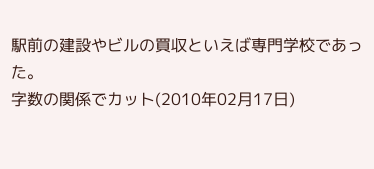駅前の建設やビルの買収といえば専門学校であった。
字数の関係でカット(2010年02月17日)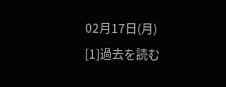02月17日(月)
[1]過去を読む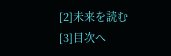[2]未来を読む
[3]目次へ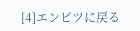[4]エンピツに戻る